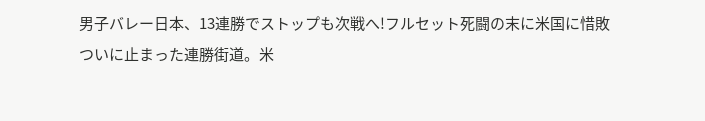男子バレー日本、13連勝でストップも次戦へ!フルセット死闘の末に米国に惜敗
ついに止まった連勝街道。米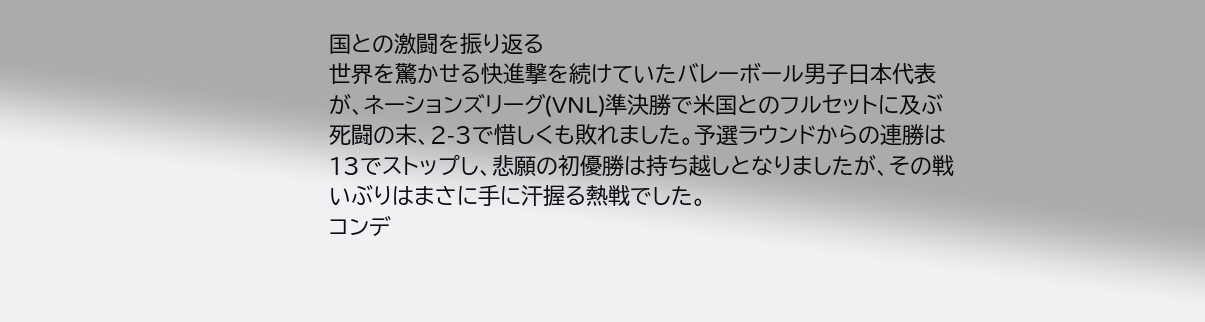国との激闘を振り返る
世界を驚かせる快進撃を続けていたバレーボール男子日本代表が、ネーションズリーグ(VNL)準決勝で米国とのフルセットに及ぶ死闘の末、2-3で惜しくも敗れました。予選ラウンドからの連勝は13でストップし、悲願の初優勝は持ち越しとなりましたが、その戦いぶりはまさに手に汗握る熱戦でした。
コンデ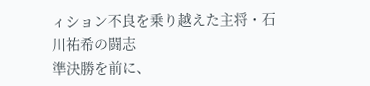ィション不良を乗り越えた主将・石川祐希の闘志
準決勝を前に、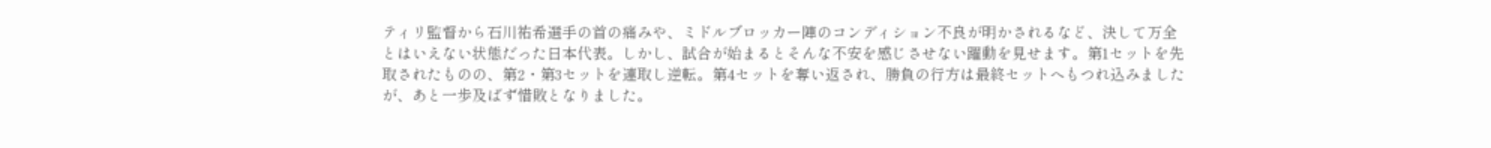ティリ監督から石川祐希選手の首の痛みや、ミドルブロッカー陣のコンディション不良が明かされるなど、決して万全とはいえない状態だった日本代表。しかし、試合が始まるとそんな不安を感じさせない躍動を見せます。第1セットを先取されたものの、第2・第3セットを連取し逆転。第4セットを奪い返され、勝負の行方は最終セットへもつれ込みましたが、あと一歩及ばず惜敗となりました。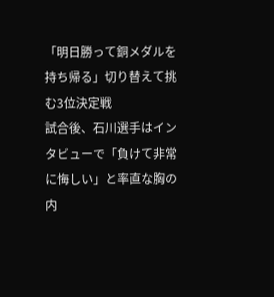「明日勝って銅メダルを持ち帰る」切り替えて挑む3位決定戦
試合後、石川選手はインタビューで「負けて非常に悔しい」と率直な胸の内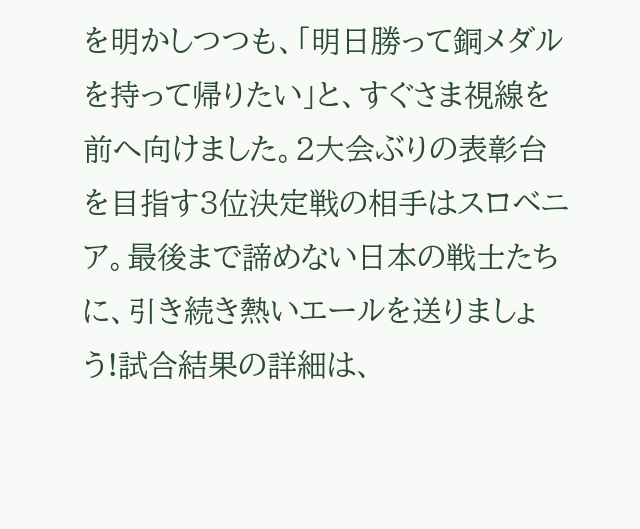を明かしつつも、「明日勝って銅メダルを持って帰りたい」と、すぐさま視線を前へ向けました。2大会ぶりの表彰台を目指す3位決定戦の相手はスロベニア。最後まで諦めない日本の戦士たちに、引き続き熱いエールを送りましょう!試合結果の詳細は、